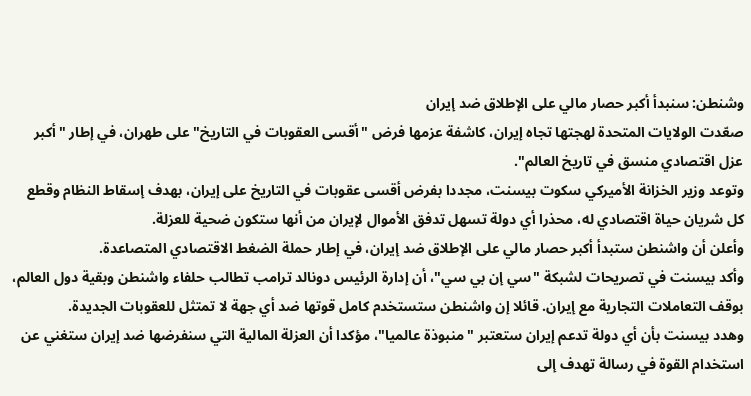وشنطن: سنبدأ أكبر حصار مالي على الإطلاق ضد إيران
صعّدت الولايات المتحدة لهجتها تجاه إيران، كاشفة عزمها فرض "أقسى العقوبات في التاريخ" على طهران، في إطار "أكبر عزل اقتصادي منسق في تاريخ العالم".
وتوعد وزير الخزانة الأميركي سكوت بيسنت، مجددا بفرض أقسى عقوبات في التاريخ على إيران، بهدف إسقاط النظام وقطع كل شريان حياة اقتصادي له، محذرا أي دولة تسهل تدفق الأموال لإيران من أنها ستكون ضحية للعزلة.
وأعلن أن واشنطن ستبدأ أكبر حصار مالي على الإطلاق ضد إيران، في إطار حملة الضغط الاقتصادي المتصاعدة.
وأكد بيسنت في تصريحات لشبكة "سي إن بي سي"، أن إدارة الرئيس دونالد ترامب تطالب حلفاء واشنطن وبقية دول العالم، بوقف التعاملات التجارية مع إيران. قائلا إن واشنطن ستستخدم كامل قوتها ضد أي جهة لا تمتثل للعقوبات الجديدة.
وهدد بيسنت بأن أي دولة تدعم إيران ستعتبر "منبوذة عالميا"، مؤكدا أن العزلة المالية التي سنفرضها ضد إيران ستغني عن استخدام القوة في رسالة تهدف إلى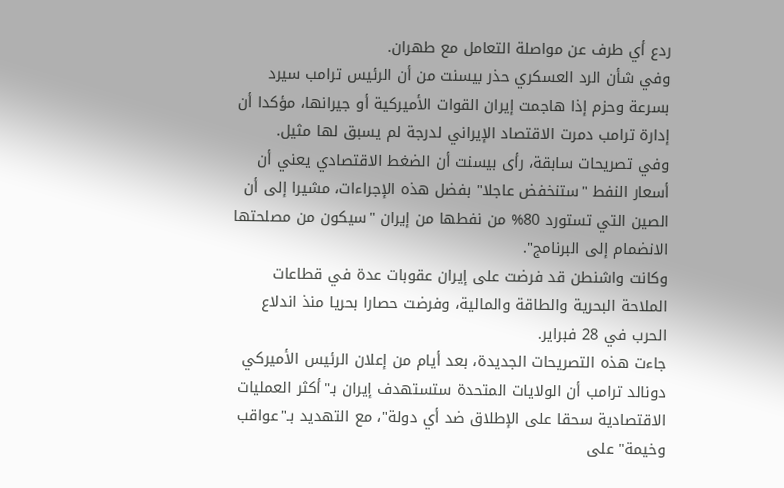ردع أي طرف عن مواصلة التعامل مع طهران.
وفي شأن الرد العسكري حذر بيسنت من أن الرئيس ترامب سيرد بسرعة وحزم إذا هاجمت إيران القوات الأميركية أو جيرانها، مؤكدا أن إدارة ترامب دمرت الاقتصاد الإيراني لدرجة لم يسبق لها مثيل.
وفي تصريحات سابقة، رأى بيسنت أن الضغط الاقتصادي يعني أن أسعار النفط "ستنخفض عاجلا" بفضل هذه الإجراءات، مشيرا إلى أن الصين التي تستورد 80% من نفطها من إيران "سيكون من مصلحتها الانضمام إلى البرنامج".
وكانت واشنطن قد فرضت على إيران عقوبات عدة في قطاعات الملاحة البحرية والطاقة والمالية، وفرضت حصارا بحريا منذ اندلاع الحرب في 28 فبراير.
جاءت هذه التصريحات الجديدة، بعد أيام من إعلان الرئيس الأميركي دونالد ترامب أن الولايات المتحدة ستستهدف إيران بـ"أكثر العمليات الاقتصادية سحقا على الإطلاق ضد أي دولة"، مع التهديد بـ"عواقب وخيمة" على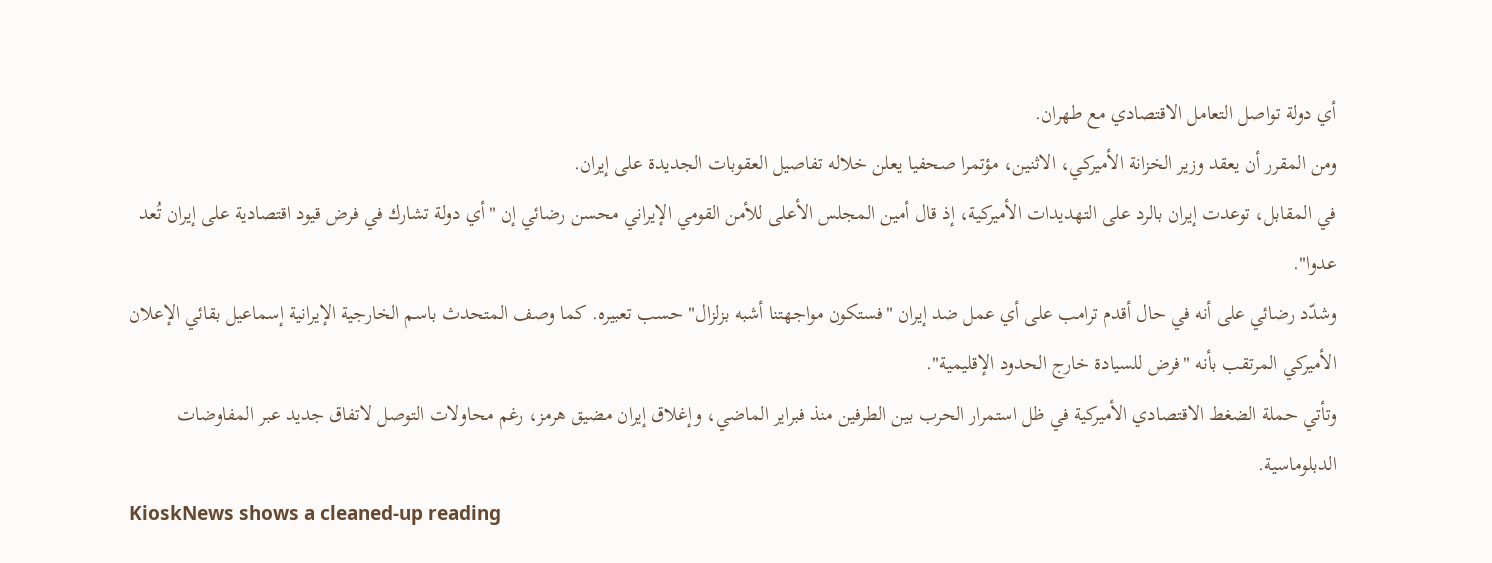أي دولة تواصل التعامل الاقتصادي مع طهران.
ومن المقرر أن يعقد وزير الخزانة الأميركي، الاثنين، مؤتمرا صحفيا يعلن خلاله تفاصيل العقوبات الجديدة على إيران.
في المقابل، توعدت إيران بالرد على التهديدات الأميركية، إذ قال أمين المجلس الأعلى للأمن القومي الإيراني محسن رضائي إن "أي دولة تشارك في فرض قيود اقتصادية على إيران تُعد عدوا".
وشدّد رضائي على أنه في حال أقدم ترامب على أي عمل ضد إيران "فستكون مواجهتنا أشبه بزلزال" حسب تعبيره. كما وصف المتحدث باسم الخارجية الإيرانية إسماعيل بقائي الإعلان الأميركي المرتقب بأنه "فرض للسيادة خارج الحدود الإقليمية".
وتأتي حملة الضغط الاقتصادي الأميركية في ظل استمرار الحرب بين الطرفين منذ فبراير الماضي، وإغلاق إيران مضيق هرمز، رغم محاولات التوصل لاتفاق جديد عبر المفاوضات الدبلوماسية.
KioskNews shows a cleaned-up reading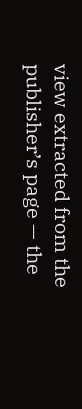view extracted from the publisher’s page — the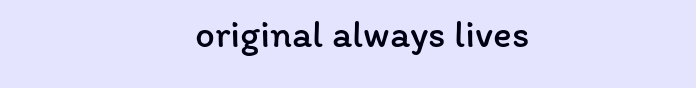original always lives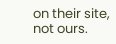on their site, not ours.